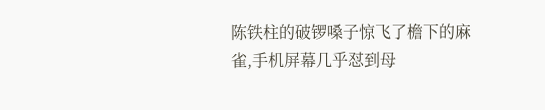陈铁柱的破锣嗓子惊飞了檐下的麻雀,手机屏幕几乎怼到母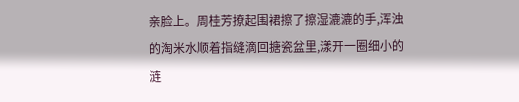亲脸上。周桂芳撩起围裙擦了擦湿漉漉的手,浑浊的淘米水顺着指缝滴回搪瓷盆里,漾开一圈细小的涟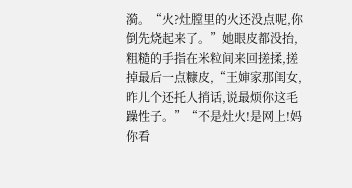漪。“火?灶膛里的火还没点呢,你倒先烧起来了。”她眼皮都没抬,粗糙的手指在米粒间来回搓揉,搓掉最后一点糠皮,“王婶家那闺女,昨儿个还托人捎话,说最烦你这毛躁性子。”“不是灶火!是网上!妈你看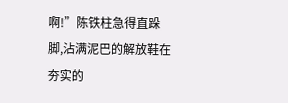啊!”陈铁柱急得直跺脚,沾满泥巴的解放鞋在夯实的